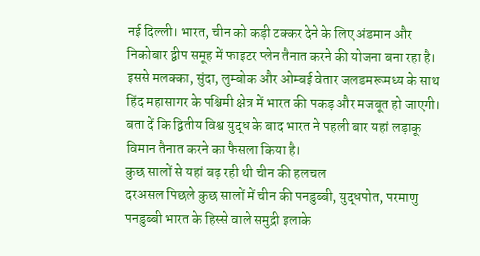नई दिल्ली। भारत, चीन को कड़ी टक्कर देने के लिए अंडमान और निकोबार द्वीप समूह में फाइटर प्लेन तैनात करने की योजना बना रहा है। इससे मलक्का, सुंदा, लुम्बोक और ओम्बई वेतार जलडमरूमध्य के साथ हिंद महासागर के पश्चिमी क्षेत्र में भारत की पकड़ और मजबूत हो जाएगी। बता दें कि द्वितीय विश्व युद्ध के बाद भारत ने पहली बार यहां लड़ाकू विमान तैनात करने का फैसला किया है।
कुछ सालों से यहां बढ़ रही थी चीन की हलचल
दरअसल पिछले कुछ सालों में चीन की पनडुब्बी, युद्धपोत, परमाणु पनडुब्बी भारत के हिस्से वाले समुद्री इलाके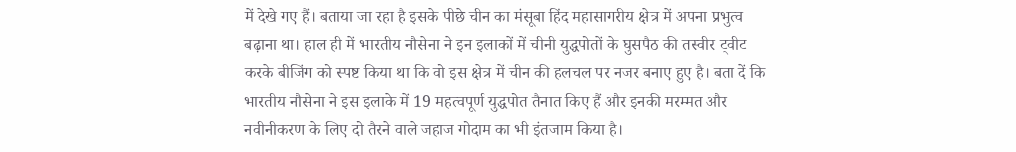में देखे गए हैं। बताया जा रहा है इसके पीछे चीन का मंसूबा हिंद महासागरीय क्षेत्र में अपना प्रभुत्व बढ़ाना था। हाल ही में भारतीय नौसेना ने इन इलाकों में चीनी युद्धपोतों के घुसपैठ की तस्वीर ट्वीट करके बीजिंग को स्पष्ट किया था कि वो इस क्षेत्र में चीन की हलचल पर नजर बनाए हुए है। बता दें कि भारतीय नौसेना ने इस इलाके में 19 महत्वपूर्ण युद्धपोत तैनात किए हैं और इनकी मरम्मत और नवीनीकरण के लिए दो तैरने वाले जहाज गोदाम का भी इंतजाम किया है।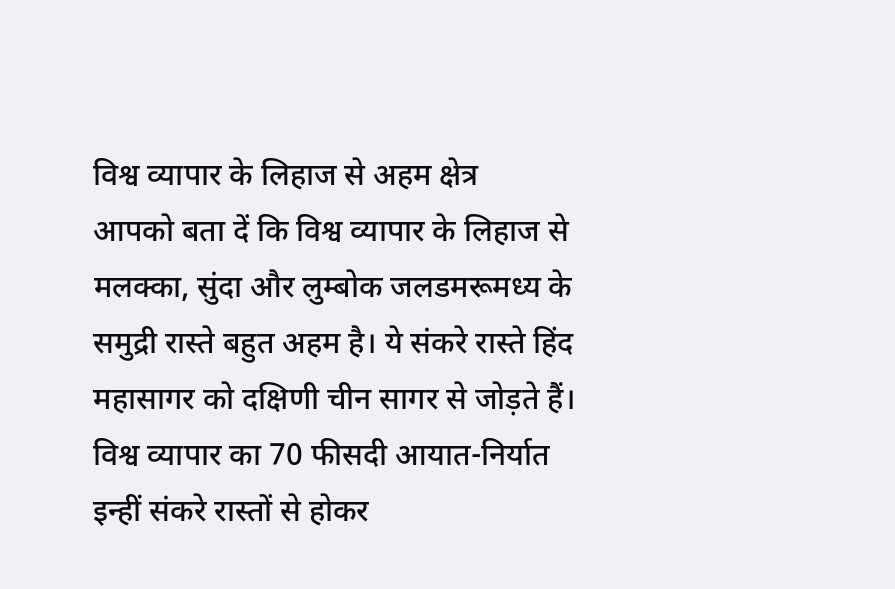विश्व व्यापार के लिहाज से अहम क्षेत्र
आपको बता दें कि विश्व व्यापार के लिहाज से मलक्का, सुंदा और लुम्बोक जलडमरूमध्य के समुद्री रास्ते बहुत अहम है। ये संकरे रास्ते हिंद महासागर को दक्षिणी चीन सागर से जोड़ते हैं। विश्व व्यापार का 70 फीसदी आयात-निर्यात इन्हीं संकरे रास्तों से होकर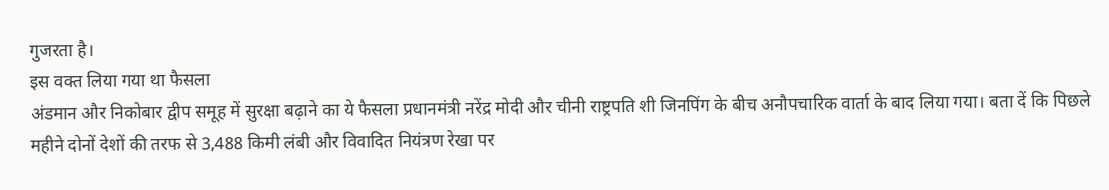गुजरता है।
इस वक्त लिया गया था फैसला
अंडमान और निकोबार द्वीप समूह में सुरक्षा बढ़ाने का ये फैसला प्रधानमंत्री नरेंद्र मोदी और चीनी राष्ट्रपति शी जिनपिंग के बीच अनौपचारिक वार्ता के बाद लिया गया। बता दें कि पिछले महीने दोनों देशों की तरफ से 3,488 किमी लंबी और विवादित नियंत्रण रेखा पर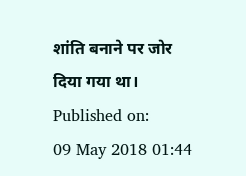शांति बनाने पर जोर दिया गया था।
Published on:
09 May 2018 01:44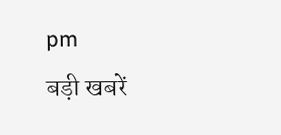pm
बड़ी खबरें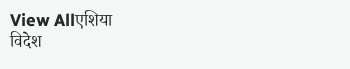View Allएशिया
विदेश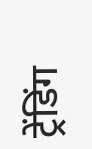ट्रेंडिंग